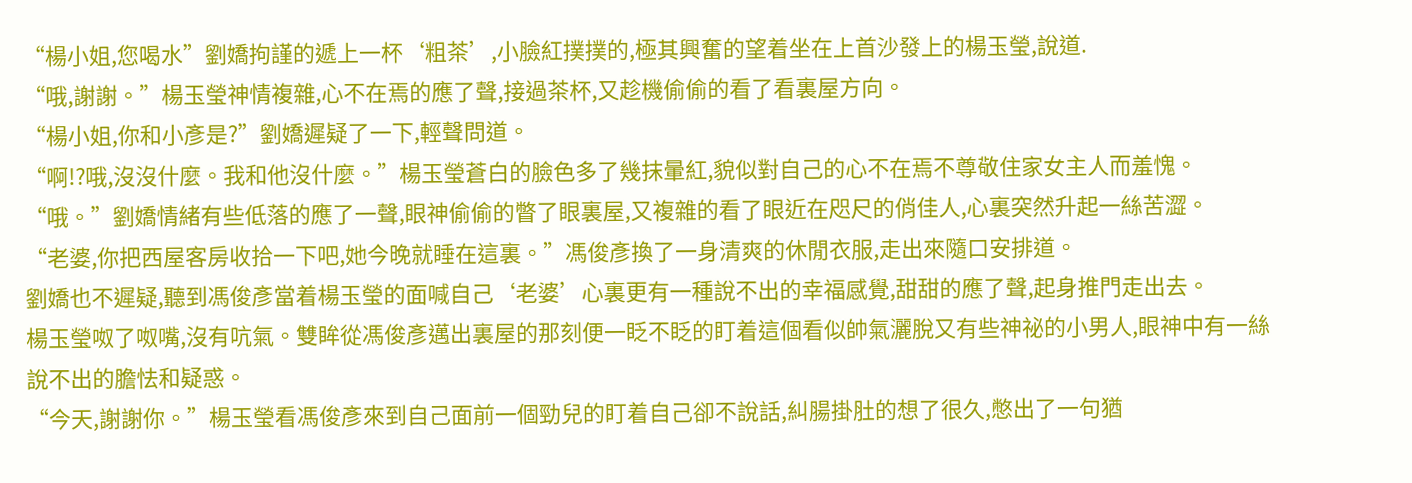“楊小姐,您喝水”劉嬌拘謹的遞上一杯‘粗茶’,小臉紅撲撲的,極其興奮的望着坐在上首沙發上的楊玉瑩,說道.
“哦,謝謝。”楊玉瑩神情複雜,心不在焉的應了聲,接過茶杯,又趁機偷偷的看了看裏屋方向。
“楊小姐,你和小彥是?”劉嬌遲疑了一下,輕聲問道。
“啊!?哦,沒沒什麼。我和他沒什麼。”楊玉瑩蒼白的臉色多了幾抹暈紅,貌似對自己的心不在焉不尊敬住家女主人而羞愧。
“哦。”劉嬌情緒有些低落的應了一聲,眼神偷偷的瞥了眼裏屋,又複雜的看了眼近在咫尺的俏佳人,心裏突然升起一絲苦澀。
“老婆,你把西屋客房收拾一下吧,她今晚就睡在這裏。”馮俊彥換了一身清爽的休閒衣服,走出來隨口安排道。
劉嬌也不遲疑,聽到馮俊彥當着楊玉瑩的面喊自己‘老婆’心裏更有一種說不出的幸福感覺,甜甜的應了聲,起身推門走出去。
楊玉瑩呶了呶嘴,沒有吭氣。雙眸從馮俊彥邁出裏屋的那刻便一眨不眨的盯着這個看似帥氣灑脫又有些神祕的小男人,眼神中有一絲說不出的膽怯和疑惑。
“今天,謝謝你。”楊玉瑩看馮俊彥來到自己面前一個勁兒的盯着自己卻不說話,糾腸掛肚的想了很久,憋出了一句猶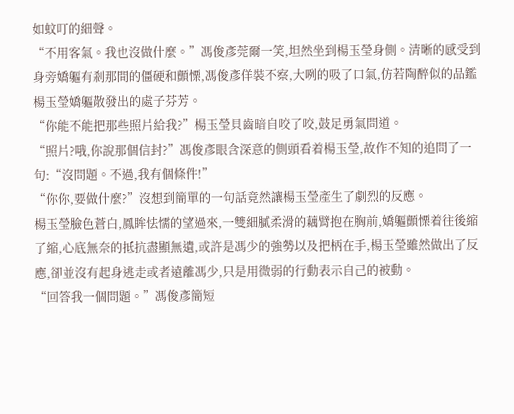如蚊叮的細聲。
“不用客氣。我也沒做什麼。”馮俊彥莞爾一笑,坦然坐到楊玉瑩身側。清晰的感受到身旁嬌軀有剎那間的僵硬和顫慄,馮俊彥佯裝不察,大咧的吸了口氣,仿若陶醉似的品鑑楊玉瑩嬌軀散發出的處子芬芳。
“你能不能把那些照片給我?”楊玉瑩貝齒暗自咬了咬,鼓足勇氣問道。
“照片?哦,你說那個信封?”馮俊彥眼含深意的側頭看着楊玉瑩,故作不知的追問了一句:“沒問題。不過,我有個條件!”
“你你,要做什麼?”沒想到簡單的一句話竟然讓楊玉瑩產生了劇烈的反應。
楊玉瑩臉色蒼白,鳳眸怯懦的望過來,一雙細膩柔滑的藕臂抱在胸前,嬌軀顫慄着往後縮了縮,心底無奈的抵抗盡顯無遺,或許是馮少的強勢以及把柄在手,楊玉瑩雖然做出了反應,卻並沒有起身逃走或者遠離馮少,只是用微弱的行動表示自己的被動。
“回答我一個問題。”馮俊彥簡短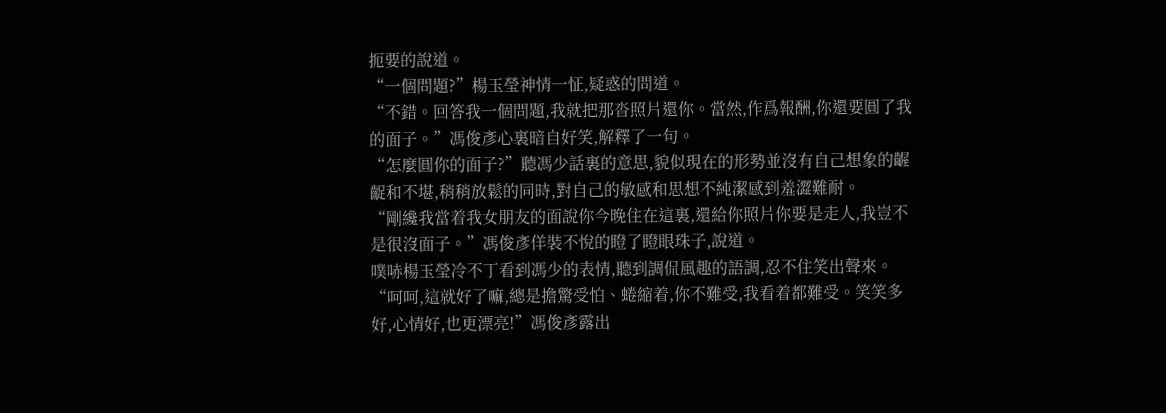扼要的說道。
“一個問題?”楊玉瑩神情一怔,疑惑的問道。
“不錯。回答我一個問題,我就把那沓照片還你。當然,作爲報酬,你還要圓了我的面子。”馮俊彥心裏暗自好笑,解釋了一句。
“怎麼圓你的面子?”聽馮少話裏的意思,貌似現在的形勢並沒有自己想象的齷齪和不堪,稍稍放鬆的同時,對自己的敏感和思想不純潔感到羞澀難耐。
“剛纔我當着我女朋友的面說你今晚住在這裏,還給你照片你要是走人,我豈不是很沒面子。”馮俊彥佯裝不悅的瞪了瞪眼珠子,說道。
噗哧楊玉瑩冷不丁看到馮少的表情,聽到調侃風趣的語調,忍不住笑出聲來。
“呵呵,這就好了嘛,總是擔驚受怕、蜷縮着,你不難受,我看着都難受。笑笑多好,心情好,也更漂亮!”馮俊彥露出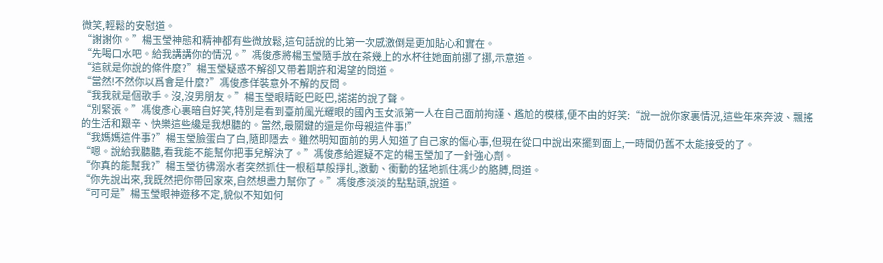微笑,輕鬆的安慰道。
“謝謝你。”楊玉瑩神態和精神都有些微放鬆,這句話說的比第一次感激倒是更加貼心和實在。
“先喝口水吧。給我講講你的情況。”馮俊彥將楊玉瑩隨手放在茶幾上的水杯往她面前挪了挪,示意道。
“這就是你說的條件麼?”楊玉瑩疑惑不解卻又帶着期許和渴望的問道。
“當然!不然你以爲會是什麼?”馮俊彥佯裝意外不解的反問。
“我我就是個歌手。沒,沒男朋友。”楊玉瑩眼睛眨巴眨巴,諾諾的說了聲。
“別緊張。”馮俊彥心裏暗自好笑,特別是看到臺前風光耀眼的國內玉女派第一人在自己面前拘謹、尷尬的模樣,便不由的好笑:“說一說你家裏情況,這些年來奔波、飄搖的生活和艱辛、快樂這些纔是我想聽的。當然,最關鍵的還是你母親這件事!”
“我媽媽這件事?”楊玉瑩臉蛋白了白,隨即隱去。雖然明知面前的男人知道了自己家的傷心事,但現在從口中說出來擺到面上,一時間仍舊不太能接受的了。
“嗯。說給我聽聽,看我能不能幫你把事兒解決了。”馮俊彥給遲疑不定的楊玉瑩加了一針強心劑。
“你真的能幫我?”楊玉瑩彷彿溺水者突然抓住一根稻草般掙扎,激動、衝動的猛地抓住馮少的胳膊,問道。
“你先說出來,我既然把你帶回家來,自然想盡力幫你了。”馮俊彥淡淡的點點頭,說道。
“可可是”楊玉瑩眼神遊移不定,貌似不知如何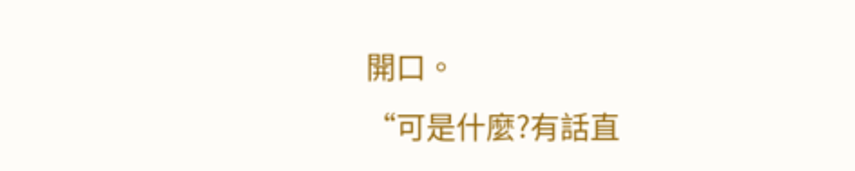開口。
“可是什麼?有話直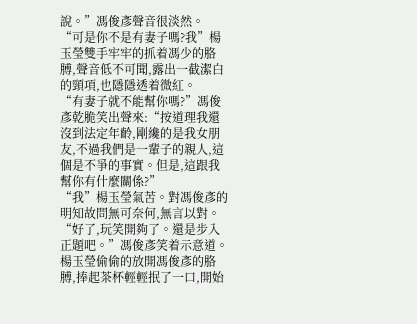說。”馮俊彥聲音很淡然。
“可是你不是有妻子嗎?我”楊玉瑩雙手牢牢的抓着馮少的胳膊,聲音低不可聞,露出一截潔白的頸項,也隱隱透着微紅。
“有妻子就不能幫你嗎?”馮俊彥乾脆笑出聲來:“按道理我還沒到法定年齡,剛纔的是我女朋友,不過我們是一輩子的親人,這個是不爭的事實。但是,這跟我幫你有什麼關係?”
“我”楊玉瑩氣苦。對馮俊彥的明知故問無可奈何,無言以對。
“好了,玩笑開夠了。還是步入正題吧。”馮俊彥笑着示意道。
楊玉瑩偷偷的放開馮俊彥的胳膊,捧起茶杯輕輕抿了一口,開始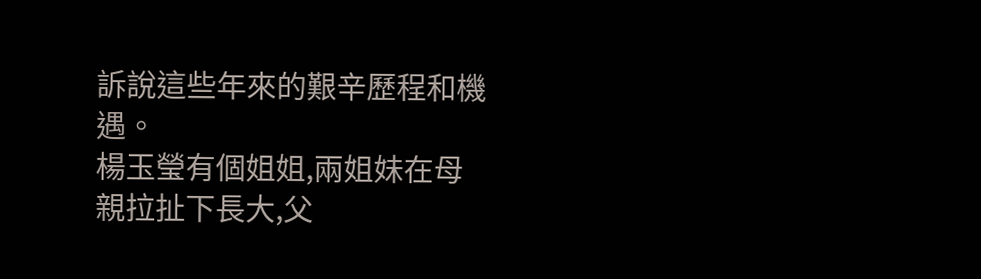訴說這些年來的艱辛歷程和機遇。
楊玉瑩有個姐姐,兩姐妹在母親拉扯下長大,父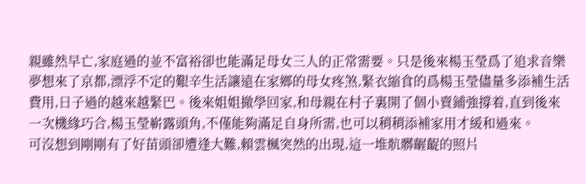親雖然早亡,家庭過的並不富裕卻也能滿足母女三人的正常需要。只是後來楊玉瑩爲了追求音樂夢想來了京都,漂浮不定的艱辛生活讓遠在家鄉的母女疼煞,緊衣縮食的爲楊玉瑩儘量多添補生活費用,日子過的越來越緊巴。後來姐姐撤學回家,和母親在村子裏開了個小賣鋪強撐着,直到後來一次機緣巧合,楊玉瑩嶄露頭角,不僅能夠滿足自身所需,也可以稍稍添補家用才緩和過來。
可沒想到剛剛有了好苗頭卻遭逢大難,賴雲楓突然的出現,這一堆骯髒齷齪的照片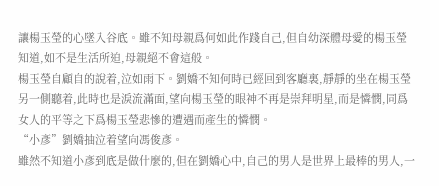讓楊玉瑩的心墜入谷底。雖不知母親爲何如此作踐自己,但自幼深體母愛的楊玉瑩知道,如不是生活所迫,母親絕不會這般。
楊玉瑩自顧自的說着,泣如雨下。劉嬌不知何時已經回到客廳裏,靜靜的坐在楊玉瑩另一側聽着,此時也是淚流滿面,望向楊玉瑩的眼神不再是崇拜明星,而是憐憫,同爲女人的平等之下爲楊玉瑩悲慘的遭遇而產生的憐憫。
“小彥”劉嬌抽泣着望向馮俊彥。
雖然不知道小彥到底是做什麼的,但在劉嬌心中,自己的男人是世界上最棒的男人,一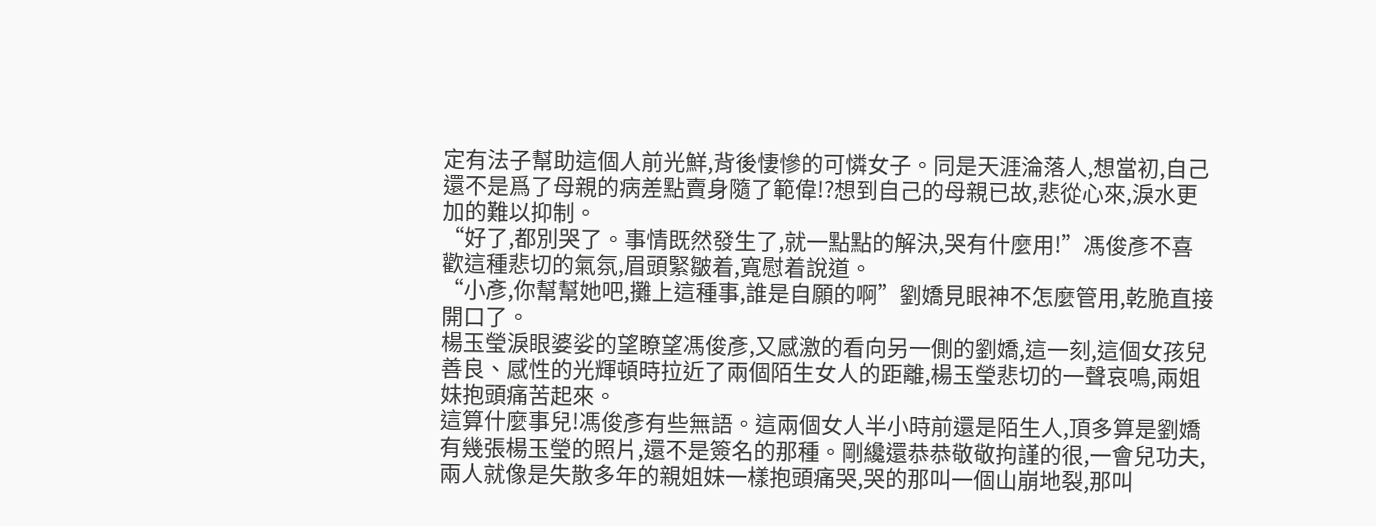定有法子幫助這個人前光鮮,背後悽慘的可憐女子。同是天涯淪落人,想當初,自己還不是爲了母親的病差點賣身隨了範偉!?想到自己的母親已故,悲從心來,淚水更加的難以抑制。
“好了,都別哭了。事情既然發生了,就一點點的解決,哭有什麼用!”馮俊彥不喜歡這種悲切的氣氛,眉頭緊皺着,寬慰着說道。
“小彥,你幫幫她吧,攤上這種事,誰是自願的啊”劉嬌見眼神不怎麼管用,乾脆直接開口了。
楊玉瑩淚眼婆娑的望瞭望馮俊彥,又感激的看向另一側的劉嬌,這一刻,這個女孩兒善良、感性的光輝頓時拉近了兩個陌生女人的距離,楊玉瑩悲切的一聲哀鳴,兩姐妹抱頭痛苦起來。
這算什麼事兒!馮俊彥有些無語。這兩個女人半小時前還是陌生人,頂多算是劉嬌有幾張楊玉瑩的照片,還不是簽名的那種。剛纔還恭恭敬敬拘謹的很,一會兒功夫,兩人就像是失散多年的親姐妹一樣抱頭痛哭,哭的那叫一個山崩地裂,那叫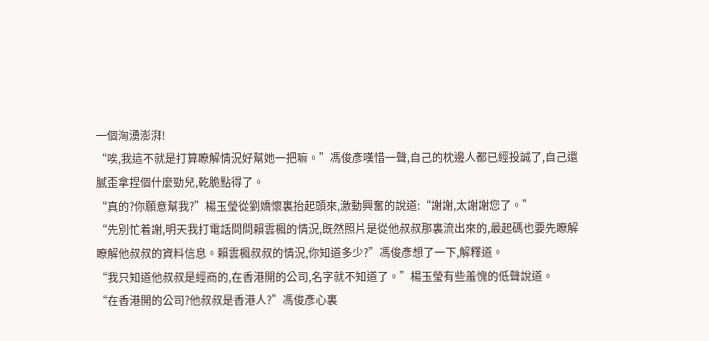一個洶湧澎湃!
“唉,我這不就是打算瞭解情況好幫她一把嘛。”馮俊彥嘆惜一聲,自己的枕邊人都已經投誠了,自己還膩歪拿捏個什麼勁兒,乾脆點得了。
“真的?你願意幫我?”楊玉瑩從劉嬌懷裏抬起頭來,激動興奮的說道:“謝謝,太謝謝您了。”
“先別忙着謝,明天我打電話問問賴雲楓的情況,既然照片是從他叔叔那裏流出來的,最起碼也要先瞭解瞭解他叔叔的資料信息。賴雲楓叔叔的情況,你知道多少?”馮俊彥想了一下,解釋道。
“我只知道他叔叔是經商的,在香港開的公司,名字就不知道了。”楊玉瑩有些羞愧的低聲說道。
“在香港開的公司?他叔叔是香港人?”馮俊彥心裏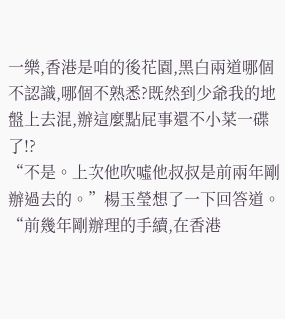一樂,香港是咱的後花園,黑白兩道哪個不認識,哪個不熟悉?既然到少爺我的地盤上去混,辦這麼點屁事還不小菜一碟了!?
“不是。上次他吹噓他叔叔是前兩年剛辦過去的。”楊玉瑩想了一下回答道。
“前幾年剛辦理的手續,在香港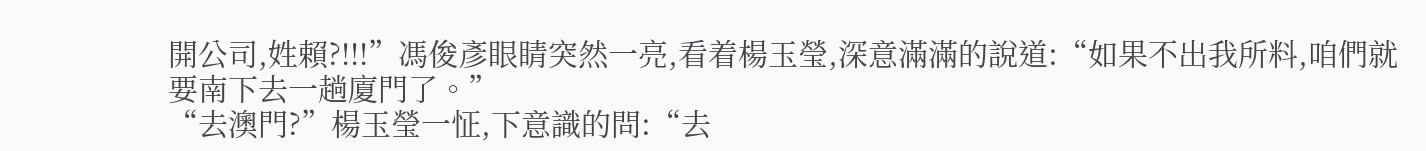開公司,姓賴?!!!”馮俊彥眼睛突然一亮,看着楊玉瑩,深意滿滿的說道:“如果不出我所料,咱們就要南下去一趟廈門了。”
“去澳門?”楊玉瑩一怔,下意識的問:“去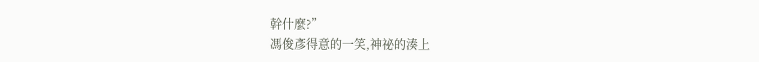幹什麼?”
馮俊彥得意的一笑,神祕的湊上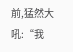前,猛然大吼:“我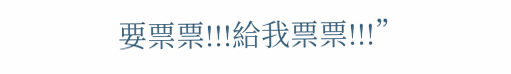要票票!!!給我票票!!!”